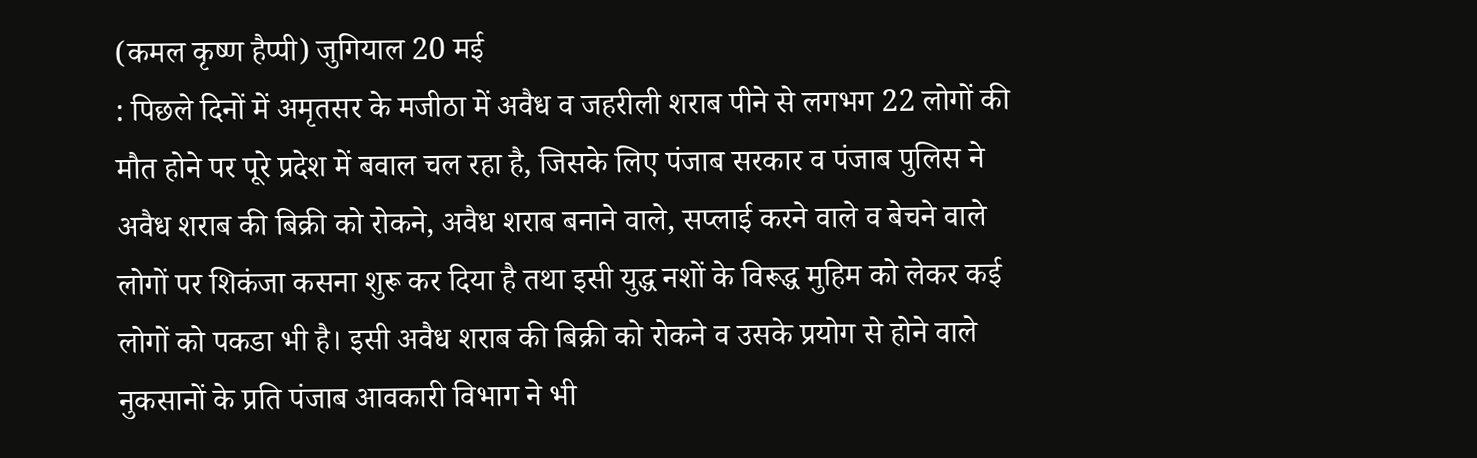(कमल कृष्ण हैप्पी) जुगियाल 20 मई
: पिछले दिनों में अमृतसर के मजीठा में अवैध व जहरीली शराब पीने से लगभग 22 लोगों की मौत होने पर पूरे प्रदेश में बवाल चल रहा है, जिसके लिए पंजाब सरकार व पंजाब पुलिस ने अवैध शराब की बिक्री को रोकने, अवैध शराब बनाने वाले, सप्लाई करने वाले व बेचने वाले लोगों पर शिकंजा कसना शुरू कर दिया है तथा इसी युद्ध नशों के विरूद्ध मुहिम को लेकर कई लोगों को पकडा भी है। इसी अवैध शराब की बिक्री को रोकने व उसके प्रयोग से होने वाले नुकसानों के प्रति पंजाब आवकारी विभाग ने भी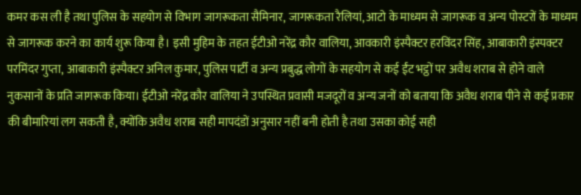कमर कस ली है तथा पुलिस के सहयोग से विभाग जागरूकता सैमिनार, जागरूकता रैलियां, आटो के माध्यम से जागरूक व अन्य पोस्टरों के माध्यम से जागरूक करने का कार्य शुरू किया है। इसी मुहिम के तहत ईटीओ नरेंद्र कौर वालिया, आवकारी इंस्पैक्टर हरविंदर सिंह, आबाकारी इंस्पक्टर परमिंदर गुप्ता, आबाकारी इंस्पैक्टर अनिल कुमार, पुलिस पार्टी व अन्य प्रबुद्ध लोगों के सहयोग से कई ईंट भट्ठों पर अवैध शराब से होने वाले नुकसानों के प्रति जागरूक किया। ईटीओ नरेंद्र कौर वालिया ने उपस्थित प्रवासी मजदूरों व अन्य जनों को बताया कि अवैध शराब पीने से कई प्रकार की बीमारियां लग सकती है, क्योंकि अवैध शराब सही मापदंडों अनुसार नहीं बनी होती है तथा उसका कोई सही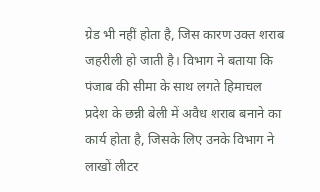ग्रेड भी नहीं होता है, जिस कारण उक्त शराब जहरीली हो जाती है। विभाग ने बताया कि पंजाब की सीमा के साथ लगते हिमाचल प्रदेश के छन्नी बेली में अवैध शराब बनाने का कार्य होता है, जिसके लिए उनके विभाग ने लाखों लीटर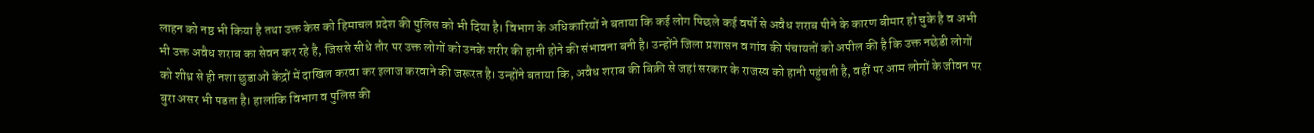लाहन को नष्ठ भी किया है तथा उक्त केस को हिमाचल प्रदेश की पुलिस को भी दिया है। विभाग के अधिकारियों ने बताया कि कई लोग पिछले कई वर्षों से अवैध शराब पीने के कारण बीमार हो चुके है व अभी भी उक्त अवैध शराब का सेवन कर रहे है, जिससे सीधे तौर पर उक्त लोगों को उनके शरीर की हानी होने की संभावना बनी है। उन्होंने जिला प्रशासन व गांव की पंचायतों को अपील की है कि उक्त नछेडी लोगों को शीध्र से ही नशा छुडाओं केंद्रों में दाखिल करवा कर इलाज करवाने की जरूरत है। उन्होंने बताया कि, अवैध शराब की बिक्री से जहां सरकार के राजस्व को हानी पहुंचती है, वहीं पर आम लोगों के जीवन पर बुरा असर भी पडता है। हालांकि विभाग व पुलिस की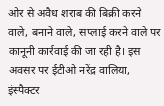ओर से अवैध शराब की बिक्री करने वाले, बनाने वाले, सप्लाई करने वाले पर कानूनी कार्रवाई की जा रही है। इस अवसर पर ईटीओ नरेंद्र वालिया, इंस्पैक्टर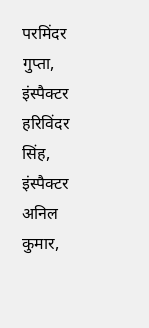परमिंदर गुप्ता, इंस्पैक्टर हरिविंदर सिंह, इंस्पैक्टर अनिल कुमार,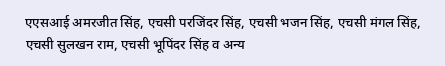एएसआई अमरजीत सिंह, एचसी परजिंदर सिंह, एचसी भजन सिंह, एचसी मंगल सिंह, एचसी सुलखन राम, एचसी भूपिंदर सिंह व अन्य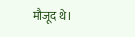मौजूद थे।